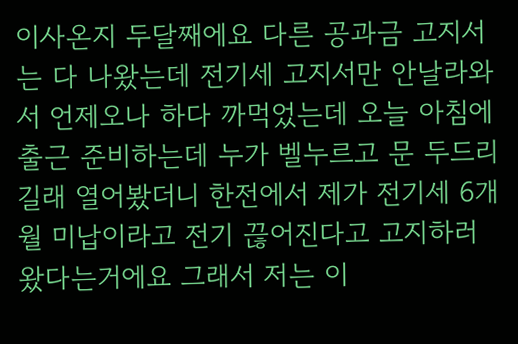이사온지 두달째에요 다른 공과금 고지서는 다 나왔는데 전기세 고지서만 안날라와서 언제오나 하다 까먹었는데 오늘 아침에 출근 준비하는데 누가 벨누르고 문 두드리길래 열어봤더니 한전에서 제가 전기세 6개월 미납이라고 전기 끊어진다고 고지하러 왔다는거에요 그래서 저는 이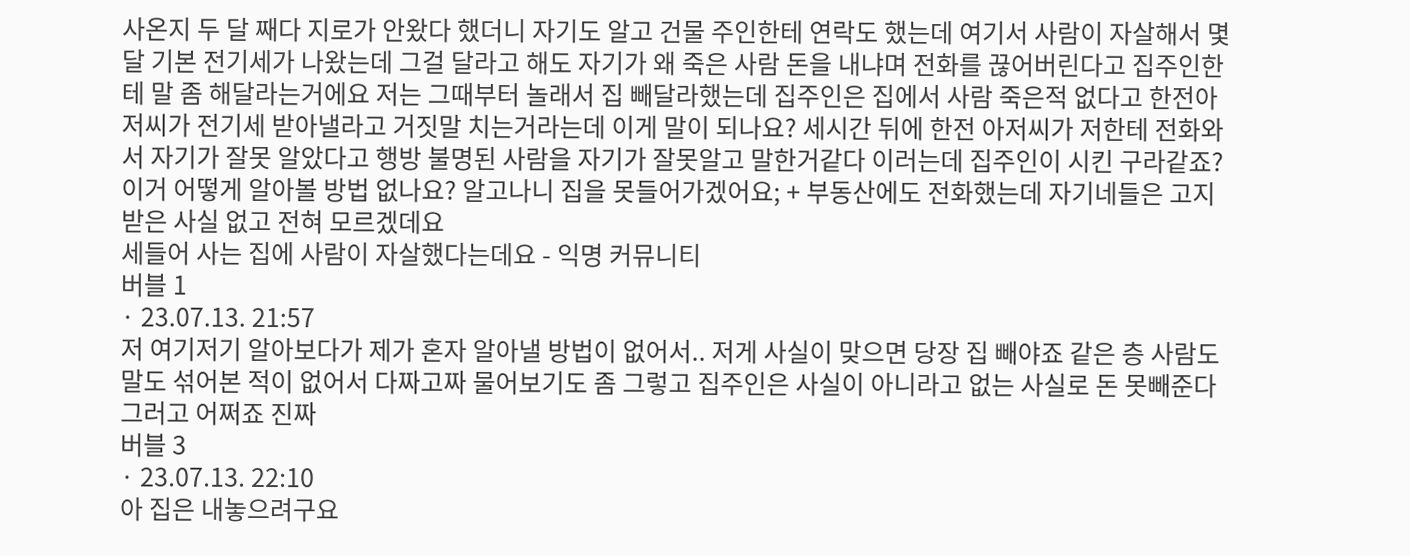사온지 두 달 째다 지로가 안왔다 했더니 자기도 알고 건물 주인한테 연락도 했는데 여기서 사람이 자살해서 몇달 기본 전기세가 나왔는데 그걸 달라고 해도 자기가 왜 죽은 사람 돈을 내냐며 전화를 끊어버린다고 집주인한테 말 좀 해달라는거에요 저는 그때부터 놀래서 집 빼달라했는데 집주인은 집에서 사람 죽은적 없다고 한전아저씨가 전기세 받아낼라고 거짓말 치는거라는데 이게 말이 되나요? 세시간 뒤에 한전 아저씨가 저한테 전화와서 자기가 잘못 알았다고 행방 불명된 사람을 자기가 잘못알고 말한거같다 이러는데 집주인이 시킨 구라같죠? 이거 어떻게 알아볼 방법 없나요? 알고나니 집을 못들어가겠어요; + 부동산에도 전화했는데 자기네들은 고지받은 사실 없고 전혀 모르겠데요
세들어 사는 집에 사람이 자살했다는데요 - 익명 커뮤니티
버블 1
· 23.07.13. 21:57
저 여기저기 알아보다가 제가 혼자 알아낼 방법이 없어서.. 저게 사실이 맞으면 당장 집 빼야죠 같은 층 사람도 말도 섞어본 적이 없어서 다짜고짜 물어보기도 좀 그렇고 집주인은 사실이 아니라고 없는 사실로 돈 못빼준다그러고 어쩌죠 진짜
버블 3
· 23.07.13. 22:10
아 집은 내놓으려구요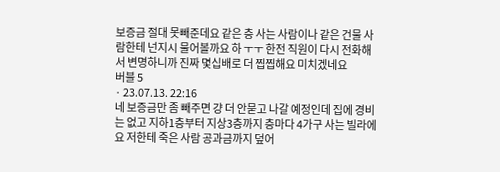보증금 절대 못빼준데요 같은 층 사는 사람이나 같은 건물 사람한테 넌지시 물어볼까요 하 ㅜㅜ 한전 직원이 다시 전화해서 변명하니까 진짜 몇십배로 더 찝찝해요 미치겠네요
버블 5
· 23.07.13. 22:16
네 보증금만 좀 빼주면 걍 더 안묻고 나갈 예정인데 집에 경비는 없고 지하1층부터 지상3층까지 층마다 4가구 사는 빌라에요 저한테 죽은 사람 공과금까지 덮어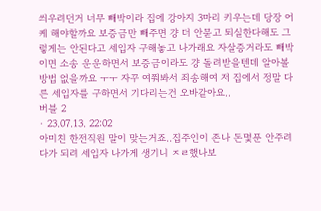씌우려던거 너무 빼박이라 집에 강아지 3마리 키우는데 당장 어케 해야할까요 보증금만 빼주면 걍 더 안묻고 퇴실한다해도 그렇게는 안된다고 세입자 구해놓고 나가래요 자살증거라도 빼박이면 소송 운운하면서 보증금이라도 걍 돌려받을텐데 알아볼 방법 없을까요 ㅜㅜ 자꾸 여쭤봐서 죄송해여 저 집에서 정말 다른 세입자를 구하면서 기다리는건 오바같아요..
버블 2
· 23.07.13. 22:02
아미친 한전직원 말이 맞는거죠..집주인이 존나 돈몇푼 안주려다가 되려 세입자 나가게 생기니 ㅈㄹ했나보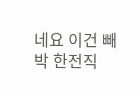네요 이건 빼박 한전직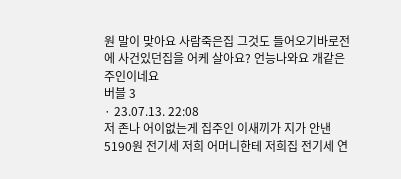원 말이 맞아요 사람죽은집 그것도 들어오기바로전에 사건있던집을 어케 살아요? 언능나와요 개같은주인이네요
버블 3
· 23.07.13. 22:08
저 존나 어이없는게 집주인 이새끼가 지가 안낸 5190원 전기세 저희 어머니한테 저희집 전기세 연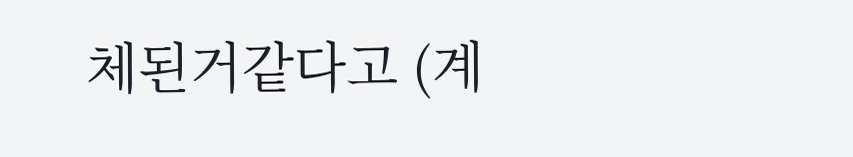체된거같다고 (계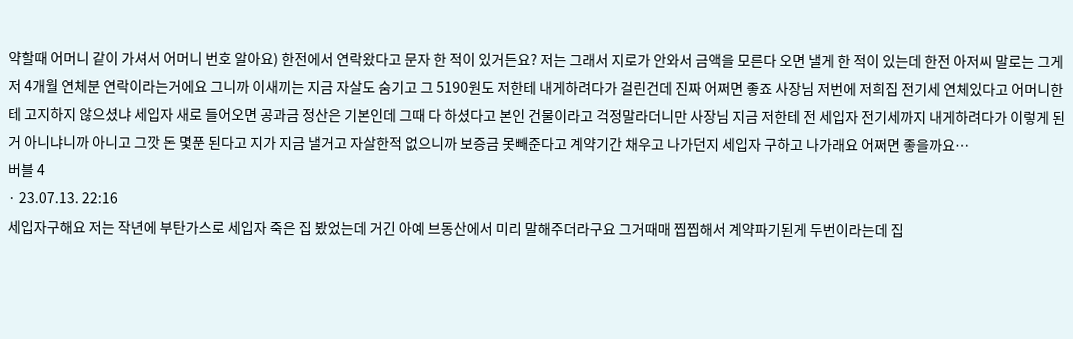약할때 어머니 같이 가셔서 어머니 번호 알아요) 한전에서 연락왔다고 문자 한 적이 있거든요? 저는 그래서 지로가 안와서 금액을 모른다 오면 낼게 한 적이 있는데 한전 아저씨 말로는 그게 저 4개월 연체분 연락이라는거에요 그니까 이새끼는 지금 자살도 숨기고 그 5190원도 저한테 내게하려다가 걸린건데 진짜 어쩌면 좋죠 사장님 저번에 저희집 전기세 연체있다고 어머니한테 고지하지 않으셨냐 세입자 새로 들어오면 공과금 정산은 기본인데 그때 다 하셨다고 본인 건물이라고 걱정말라더니만 사장님 지금 저한테 전 세입자 전기세까지 내게하려다가 이렇게 된거 아니냐니까 아니고 그깟 돈 몇푼 된다고 지가 지금 낼거고 자살한적 없으니까 보증금 못빼준다고 계약기간 채우고 나가던지 세입자 구하고 나가래요 어쩌면 좋을까요…
버블 4
· 23.07.13. 22:16
세입자구해요 저는 작년에 부탄가스로 세입자 죽은 집 봤었는데 거긴 아예 브동산에서 미리 말해주더라구요 그거때매 찝찝해서 계약파기된게 두번이라는데 집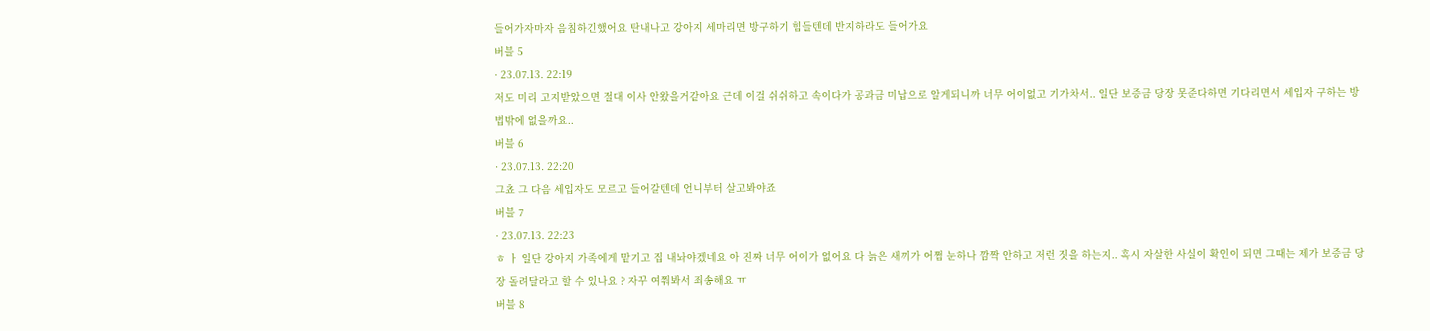들어가자마자 음침하긴했어요 탄내나고 강아지 세마리면 방구하기 힘들텐데 반지하라도 들어가요
버블 5
· 23.07.13. 22:19
저도 미리 고지받았으면 절대 이사 안왔을거같아요 근데 이걸 쉬쉬하고 속이다가 공과금 미납으로 알게되니까 너무 어이없고 기가차서.. 일단 보증금 당장 못준다하면 기다리면서 세입자 구하는 방법밖에 없을까요..
버블 6
· 23.07.13. 22:20
그쵸 그 다음 세입자도 모르고 들어갈텐데 언니부터 살고봐야죠
버블 7
· 23.07.13. 22:23
ㅎ ㅏ 일단 강아지 가족에게 맡기고 집 내놔야겠네요 아 진짜 너무 어이가 없어요 다 늙은 새끼가 어쩜 눈하나 깜짝 안하고 저런 짓을 하는지.. 혹시 자살한 사실이 확인이 되면 그때는 제가 보증금 당장 돌려달라고 할 수 있나요 ? 자꾸 여쭤봐서 죄송해요 ㅠ
버블 8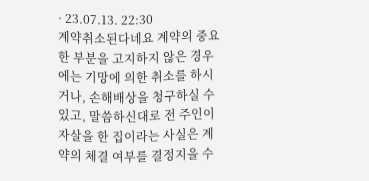· 23.07.13. 22:30
계약취소된다네요 계약의 중요한 부분을 고지하지 않은 경우에는 기망에 의한 취소를 하시거나, 손해배상을 청구하실 수 있고, 말씀하신대로 전 주인이 자살을 한 집이라는 사실은 계약의 체결 여부를 결정지을 수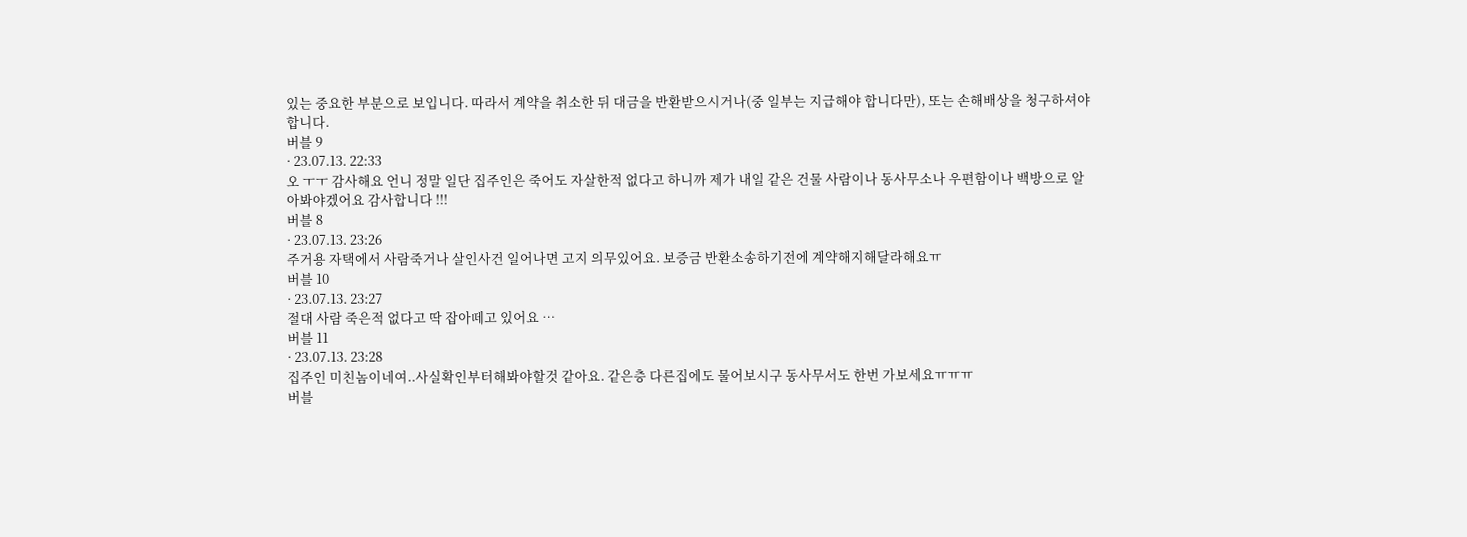있는 중요한 부분으로 보입니다. 따라서 계약을 취소한 뒤 대금을 반환받으시거나(중 일부는 지급해야 합니다만), 또는 손해배상을 청구하셔야 합니다.
버블 9
· 23.07.13. 22:33
오 ㅜㅜ 감사해요 언니 정말 일단 집주인은 죽어도 자살한적 없다고 하니까 제가 내일 같은 건물 사람이나 동사무소나 우편함이나 백방으로 알아봐야겠어요 감사합니다 !!!
버블 8
· 23.07.13. 23:26
주거용 자택에서 사람죽거나 살인사건 일어나면 고지 의무있어요. 보증금 반환소송하기전에 계약해지해달라해요ㅠ
버블 10
· 23.07.13. 23:27
절대 사람 죽은적 없다고 딱 잡아떼고 있어요 …
버블 11
· 23.07.13. 23:28
집주인 미친놈이네여..사실확인부터해봐야할것 같아요. 같은층 다른집에도 물어보시구 동사무서도 한번 가보세요ㅠㅠㅠ
버블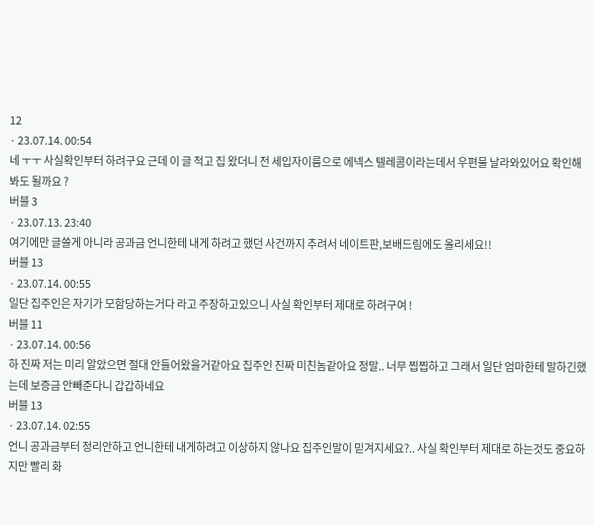12
· 23.07.14. 00:54
네 ㅜㅜ 사실확인부터 하려구요 근데 이 글 적고 집 왔더니 전 세입자이름으로 에넥스 텔레콤이라는데서 우편물 날라와있어요 확인해봐도 될까요 ?
버블 3
· 23.07.13. 23:40
여기에만 글쓸게 아니라 공과금 언니한테 내게 하려고 했던 사건까지 추려서 네이트판,보배드림에도 올리세요!!
버블 13
· 23.07.14. 00:55
일단 집주인은 자기가 모함당하는거다 라고 주장하고있으니 사실 확인부터 제대로 하려구여 !
버블 11
· 23.07.14. 00:56
하 진짜 저는 미리 알았으면 절대 안들어왔을거같아요 집주인 진짜 미친놈같아요 정말.. 너무 찝찝하고 그래서 일단 엄마한테 말하긴했는데 보증금 안빼준다니 갑갑하네요
버블 13
· 23.07.14. 02:55
언니 공과금부터 정리안하고 언니한테 내게하려고 이상하지 않나요 집주인말이 믿겨지세요?.. 사실 확인부터 제대로 하는것도 중요하지만 빨리 화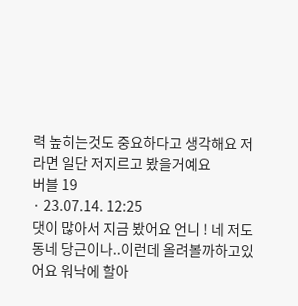력 높히는것도 중요하다고 생각해요 저라면 일단 저지르고 봤을거예요
버블 19
· 23.07.14. 12:25
댓이 많아서 지금 봤어요 언니 ! 네 저도 동네 당근이나..이런데 올려볼까하고있어요 워낙에 할아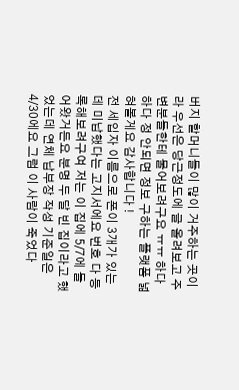버지 할머니들이 많이 거주하는 곳이라 우선은 당근정도에 글 올려보고 주변분들한테 물어보려구요 ㅠㅠ 하다하다 정 안되면 정보 구하는 플랫폼 넓혀볼게요 감사합니다 !
전 세입자 이름으로 폰이 3개가 있는데 미납했다는 고지서에요 번호 다 등록해보려구여 저는 이 집에 5/7에 들어왔거든요 분명 두 달 빈 집이라고 했었는데 연체 납부장 작성 기준일은 4/30에요 그럼 이 사람이 죽었다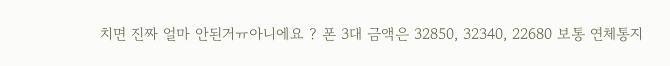치면 진짜 얼마 안된거ㅠ아니에요 ? 폰 3대 금액은 32850, 32340, 22680 보통 연체통지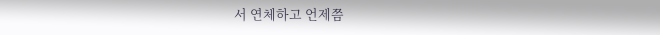서 연체하고 언제쯤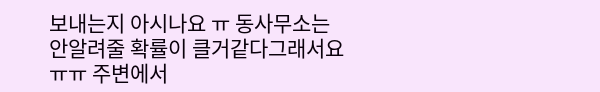보내는지 아시나요 ㅠ 동사무소는 안알려줄 확률이 클거같다그래서요 ㅠㅠ 주변에서